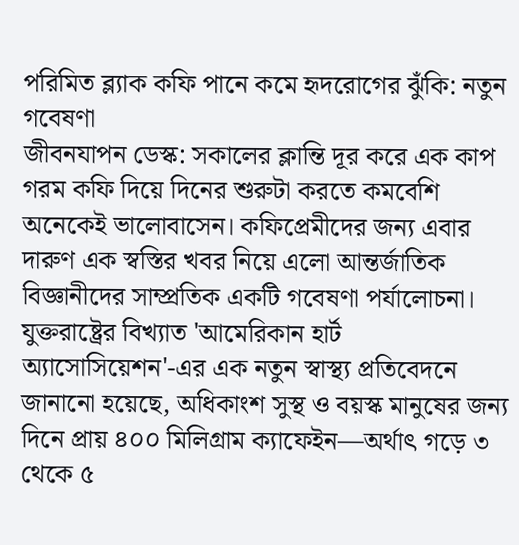পরিমিত ব্ল্যাক কফি পানে কমে হৃদরোগের ঝুঁকি: নতুন গবেষণা
জীবনযাপন ডেস্ক: সকালের ক্লান্তি দূর করে এক কাপ গরম কফি দিয়ে দিনের শুরুটা করতে কমবেশি অনেকেই ভালোবাসেন। কফিপ্রেমীদের জন্য এবার দারুণ এক স্বস্তির খবর নিয়ে এলো আন্তর্জাতিক বিজ্ঞানীদের সাম্প্রতিক একটি গবেষণা পর্যালোচনা।
যুক্তরাষ্ট্রের বিখ্যাত 'আমেরিকান হার্ট অ্যাসোসিয়েশন'-এর এক নতুন স্বাস্থ্য প্রতিবেদনে জানানো হয়েছে, অধিকাংশ সুস্থ ও বয়স্ক মানুষের জন্য দিনে প্রায় ৪০০ মিলিগ্রাম ক্যাফেইন—অর্থাৎ গড়ে ৩ থেকে ৫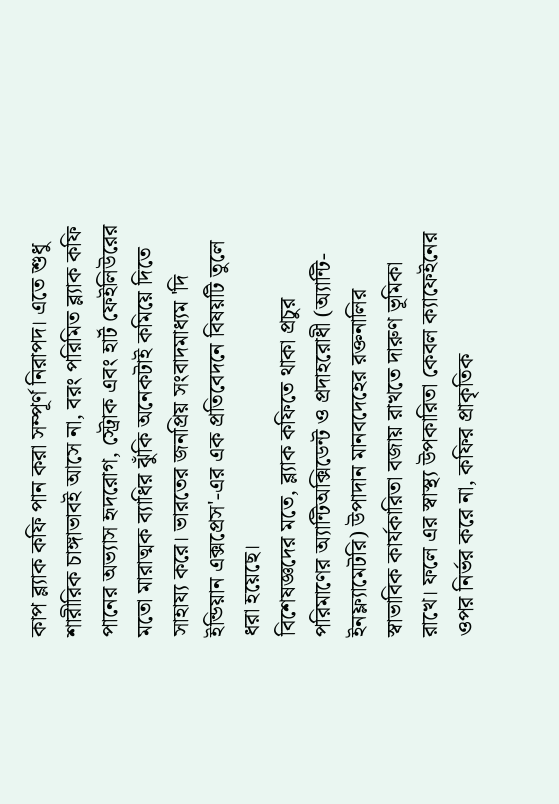কাপ ব্ল্যাক কফি পান করা সম্পূর্ণ নিরাপদ। এতে শুধু শারীরিক চাঙ্গাভাবই আসে না, বরং পরিমিত ব্ল্যাক কফি পানের অভ্যাস হৃদরোগ, স্ট্রোক এবং হার্ট ফেইলিউরের মতো মারাত্মক ব্যাধির ঝুঁকি অনেকটাই কমিয়ে দিতে সাহায্য করে। ভারতের জনপ্রিয় সংবাদমাধ্যম 'দি ইন্ডিয়ান এক্সপ্রেস'-এর এক প্রতিবেদনে বিষয়টি তুলে ধরা হয়েছে।
বিশেষজ্ঞদের মতে, ব্ল্যাক কফিতে থাকা প্রচুর পরিমাণের অ্যান্টিঅক্সিডেন্ট ও প্রদাহরোধী (অ্যান্টি-ইনফ্ল্যামেটরি) উপাদান মানবদেহের রক্তনালির স্বাভাবিক কার্যকারিতা বজায় রাখতে দারুণ ভূমিকা রাখে। ফলে এর স্বাস্থ্য উপকারিতা কেবল ক্যাফেইনের ওপর নির্ভর করে না, কফির প্রাকৃতিক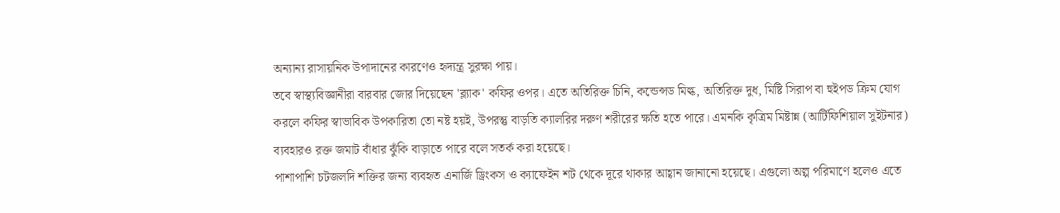অন্যান্য রাসায়নিক উপাদানের কারণেও হৃদ্যন্ত্র সুরক্ষা পায়।
তবে স্বাস্থ্যবিজ্ঞানীরা বারবার জোর দিয়েছেন 'ব্ল্যাক' কফির ওপর। এতে অতিরিক্ত চিনি, কন্ডেন্সড মিল্ক, অতিরিক্ত দুধ, মিষ্টি সিরাপ বা হুইপড ক্রিম যোগ করলে কফির স্বাভাবিক উপকারিতা তো নষ্ট হয়ই, উপরন্তু বাড়তি ক্যালরির দরুণ শরীরের ক্ষতি হতে পারে। এমনকি কৃত্রিম মিষ্টান্ন (আর্টিফিশিয়াল সুইটনার) ব্যবহারও রক্ত জমাট বাঁধার ঝুঁকি বাড়াতে পারে বলে সতর্ক করা হয়েছে।
পাশাপাশি চটজলদি শক্তির জন্য ব্যবহৃত এনার্জি ড্রিংকস ও ক্যাফেইন শট থেকে দূরে থাকার আহ্বান জানানো হয়েছে। এগুলো অল্প পরিমাণে হলেও এতে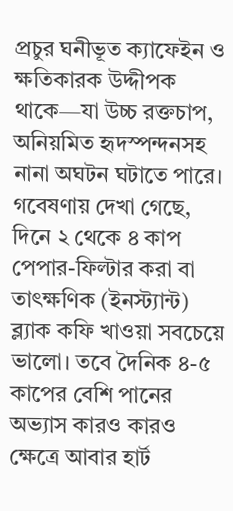প্রচুর ঘনীভূত ক্যাফেইন ও ক্ষতিকারক উদ্দীপক থাকে—যা উচ্চ রক্তচাপ, অনিয়মিত হৃদস্পন্দনসহ নানা অঘটন ঘটাতে পারে।
গবেষণায় দেখা গেছে, দিনে ২ থেকে ৪ কাপ পেপার-ফিল্টার করা বা তাৎক্ষণিক (ইনস্ট্যান্ট) ব্ল্যাক কফি খাওয়া সবচেয়ে ভালো। তবে দৈনিক ৪-৫ কাপের বেশি পানের অভ্যাস কারও কারও ক্ষেত্রে আবার হার্ট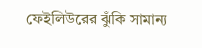ফেইলিউরের ঝুঁকি সামান্য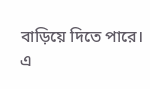বাড়িয়ে দিতে পারে।
এ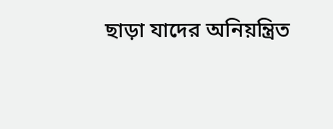ছাড়া যাদের অনিয়ন্ত্রিত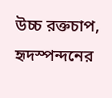উচ্চ রক্তচাপ, হৃদস্পন্দনের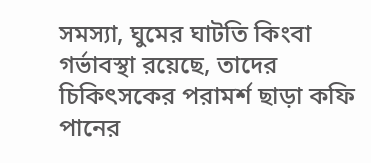সমস্যা, ঘুমের ঘাটতি কিংবা গর্ভাবস্থা রয়েছে, তাদের চিকিৎসকের পরামর্শ ছাড়া কফি পানের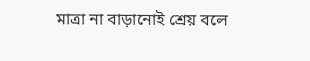মাত্রা না বাড়ানোই শ্রেয় বলে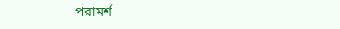পরামর্শ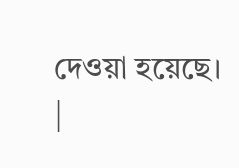দেওয়া হয়েছে।
|